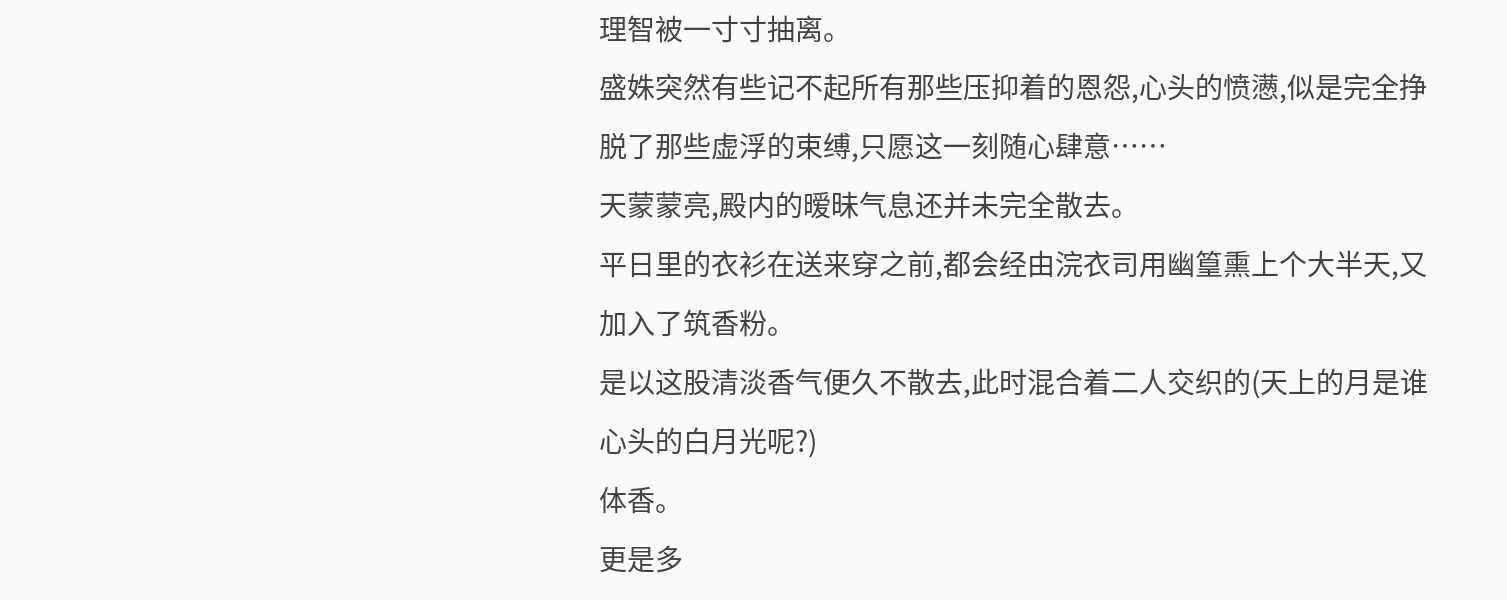理智被一寸寸抽离。
盛姝突然有些记不起所有那些压抑着的恩怨,心头的愤懑,似是完全挣脱了那些虚浮的束缚,只愿这一刻随心肆意……
天蒙蒙亮,殿内的暧昧气息还并未完全散去。
平日里的衣衫在送来穿之前,都会经由浣衣司用幽篁熏上个大半天,又加入了筑香粉。
是以这股清淡香气便久不散去,此时混合着二人交织的(天上的月是谁心头的白月光呢?)
体香。
更是多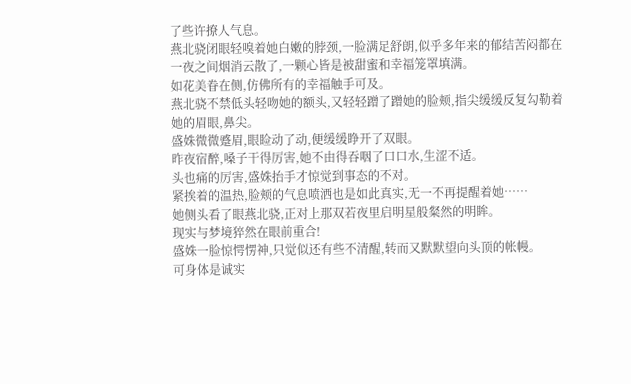了些许撩人气息。
燕北骁闭眼轻嗅着她白嫩的脖颈,一脸满足舒朗,似乎多年来的郁结苦闷都在一夜之间烟消云散了,一颗心皆是被甜蜜和幸福笼罩填满。
如花美眷在侧,仿佛所有的幸福触手可及。
燕北骁不禁低头轻吻她的额头,又轻轻蹭了蹭她的脸颊,指尖缓缓反复勾勒着她的眉眼,鼻尖。
盛姝微微蹙眉,眼睑动了动,便缓缓睁开了双眼。
昨夜宿醉,嗓子干得厉害,她不由得吞咽了口口水,生涩不适。
头也痛的厉害,盛姝抬手才惊觉到事态的不对。
紧挨着的温热,脸颊的气息喷洒也是如此真实,无一不再提醒着她……
她侧头看了眼燕北骁,正对上那双若夜里启明星般粲然的明眸。
现实与梦境猝然在眼前重合!
盛姝一脸惊愕愣神,只觉似还有些不清醒,转而又默默望向头顶的帐幔。
可身体是诚实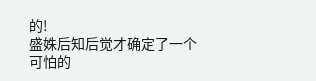的!
盛姝后知后觉才确定了一个可怕的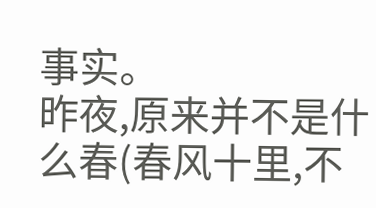事实。
昨夜,原来并不是什么春(春风十里,不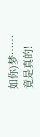如你)梦……
竟是真的!